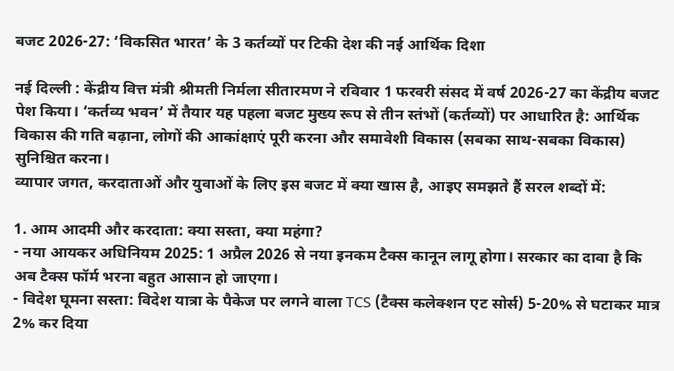बजट 2026-27: ‘विकसित भारत’ के 3 कर्तव्यों पर टिकी देश की नई आर्थिक दिशा

नई दिल्ली : केंद्रीय वित्त मंत्री श्रीमती निर्मला सीतारमण ने रविवार 1 फरवरी संसद में वर्ष 2026-27 का केंद्रीय बजट पेश किया। ‘कर्तव्य भवन’ में तैयार यह पहला बजट मुख्य रूप से तीन स्तंभों (कर्तव्यों) पर आधारित है: आर्थिक विकास की गति बढ़ाना, लोगों की आकांक्षाएं पूरी करना और समावेशी विकास (सबका साथ-सबका विकास) सुनिश्चित करना।
व्यापार जगत, करदाताओं और युवाओं के लिए इस बजट में क्या खास है, आइए समझते हैं सरल शब्दों में:

1. आम आदमी और करदाता: क्या सस्ता, क्या महंगा?
- नया आयकर अधिनियम 2025: 1 अप्रैल 2026 से नया इनकम टैक्स कानून लागू होगा। सरकार का दावा है कि अब टैक्स फॉर्म भरना बहुत आसान हो जाएगा।
- विदेश घूमना सस्ता: विदेश यात्रा के पैकेज पर लगने वाला TCS (टैक्स कलेक्शन एट सोर्स) 5-20% से घटाकर मात्र 2% कर दिया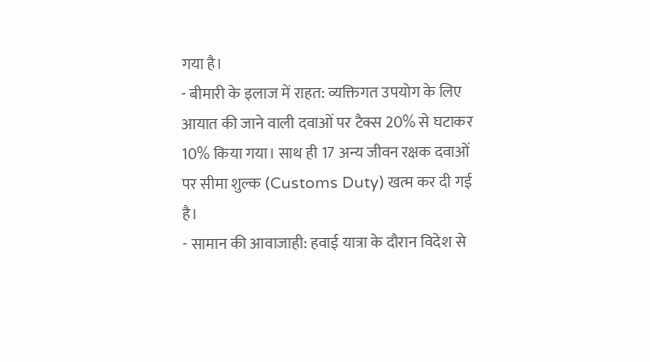गया है।
- बीमारी के इलाज में राहत: व्यक्तिगत उपयोग के लिए आयात की जाने वाली दवाओं पर टैक्स 20% से घटाकर 10% किया गया। साथ ही 17 अन्य जीवन रक्षक दवाओं पर सीमा शुल्क (Customs Duty) खत्म कर दी गई है।
- सामान की आवाजाही: हवाई यात्रा के दौरान विदेश से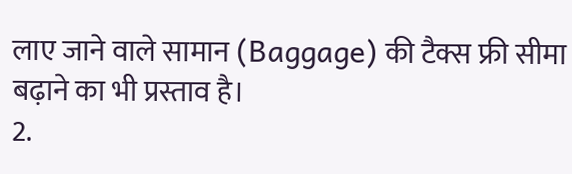लाए जाने वाले सामान (Baggage) की टैक्स फ्री सीमा बढ़ाने का भी प्रस्ताव है।
2.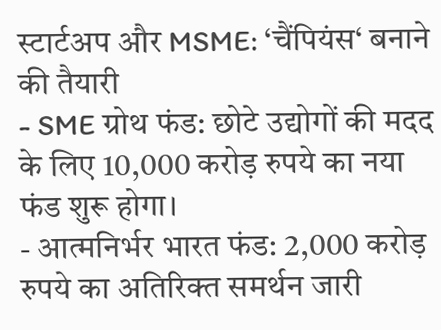स्टार्टअप और MSME: ‘चैंपियंस‘ बनाने की तैयारी
- SME ग्रोथ फंड: छोटे उद्योगों की मदद के लिए 10,000 करोड़ रुपये का नया फंड शुरू होगा।
- आत्मनिर्भर भारत फंड: 2,000 करोड़ रुपये का अतिरिक्त समर्थन जारी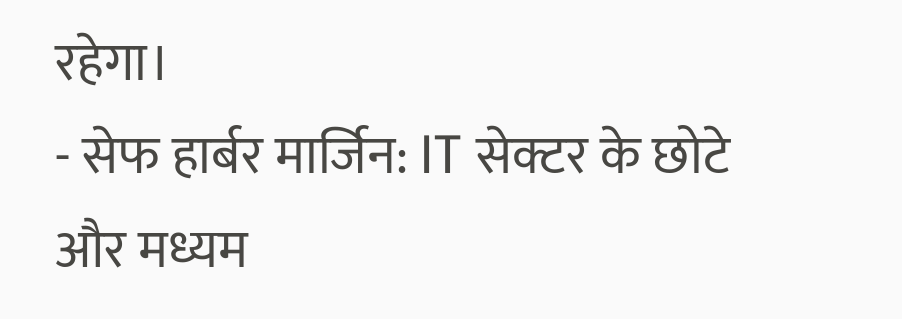रहेगा।
- सेफ हार्बर मार्जिन: IT सेक्टर के छोटे और मध्यम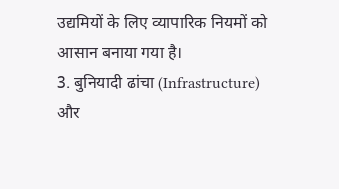उद्यमियों के लिए व्यापारिक नियमों को आसान बनाया गया है।
3. बुनियादी ढांचा (Infrastructure) और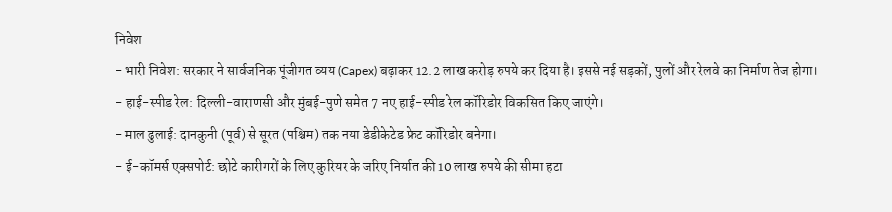निवेश
- भारी निवेश: सरकार ने सार्वजनिक पूंजीगत व्यय (Capex) बढ़ाकर 12.2 लाख करोड़ रुपये कर दिया है। इससे नई सड़कों, पुलों और रेलवे का निर्माण तेज होगा।
- हाई-स्पीड रेल: दिल्ली-वाराणसी और मुंबई-पुणे समेत 7 नए हाई-स्पीड रेल कॉरिडोर विकसित किए जाएंगे।
- माल ढुलाई: दानकुनी (पूर्व) से सूरत (पश्चिम) तक नया डेडीकेटेड फ्रेट कॉरिडोर बनेगा।
- ई-कॉमर्स एक्सपोर्ट: छोटे कारीगरों के लिए कुरियर के जरिए निर्यात की 10 लाख रुपये की सीमा हटा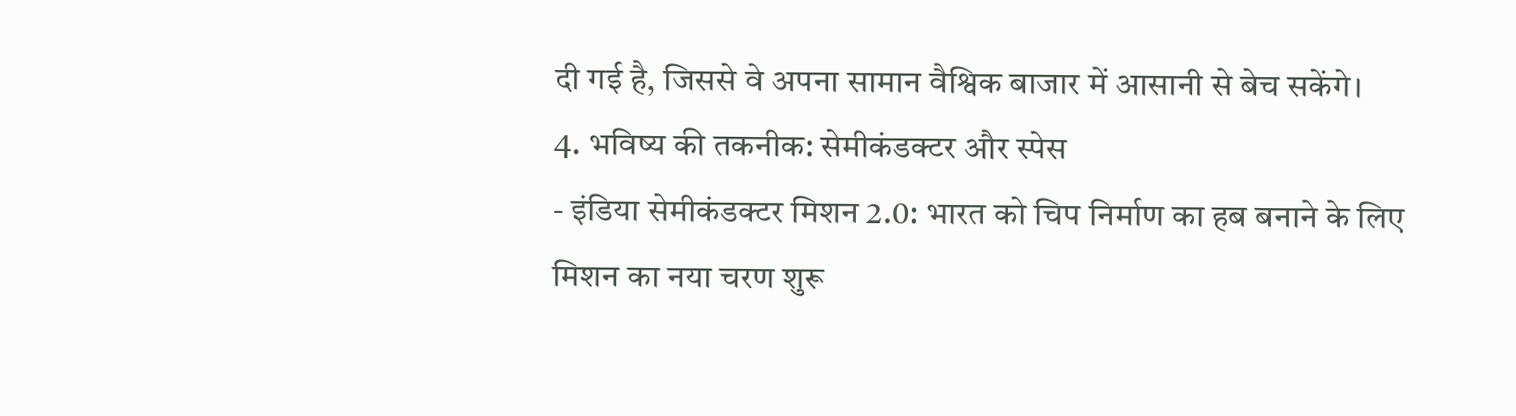दी गई है, जिससे वे अपना सामान वैश्विक बाजार में आसानी से बेच सकेंगे।
4. भविष्य की तकनीक: सेमीकंडक्टर और स्पेस
- इंडिया सेमीकंडक्टर मिशन 2.0: भारत को चिप निर्माण का हब बनाने के लिए मिशन का नया चरण शुरू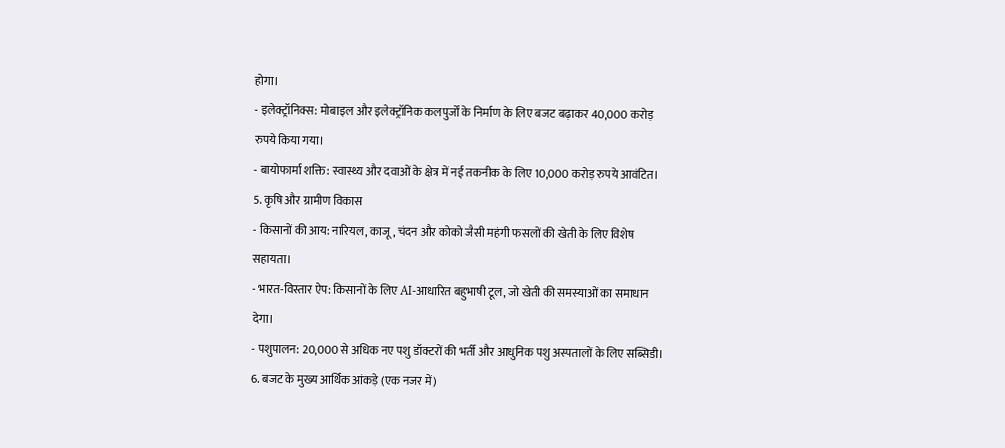होगा।
- इलेक्ट्रॉनिक्स: मोबाइल और इलेक्ट्रॉनिक कलपुर्जों के निर्माण के लिए बजट बढ़ाकर 40,000 करोड़ रुपये किया गया।
- बायोफार्मा शक्ति: स्वास्थ्य और दवाओं के क्षेत्र में नई तकनीक के लिए 10,000 करोड़ रुपये आवंटित।
5. कृषि और ग्रामीण विकास
- किसानों की आय: नारियल, काजू, चंदन और कोको जैसी महंगी फसलों की खेती के लिए विशेष सहायता।
- भारत-विस्तार ऐप: किसानों के लिए AI-आधारित बहुभाषी टूल, जो खेती की समस्याओं का समाधान देगा।
- पशुपालन: 20,000 से अधिक नए पशु डॉक्टरों की भर्ती और आधुनिक पशु अस्पतालों के लिए सब्सिडी।
6. बजट के मुख्य आर्थिक आंकड़े (एक नजर में)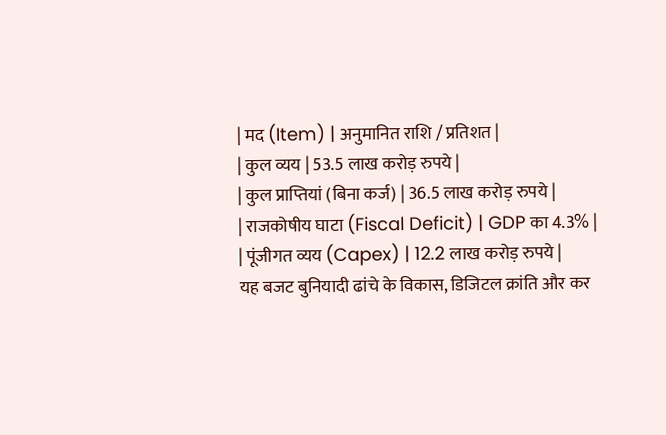| मद (Item) | अनुमानित राशि / प्रतिशत |
| कुल व्यय | 53.5 लाख करोड़ रुपये |
| कुल प्राप्तियां (बिना कर्ज) | 36.5 लाख करोड़ रुपये |
| राजकोषीय घाटा (Fiscal Deficit) | GDP का 4.3% |
| पूंजीगत व्यय (Capex) | 12.2 लाख करोड़ रुपये |
यह बजट बुनियादी ढांचे के विकास, डिजिटल क्रांति और कर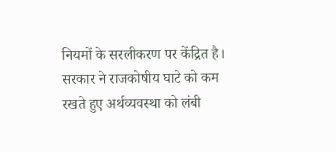नियमों के सरलीकरण पर केंद्रित है। सरकार ने राजकोषीय घाटे को कम रखते हुए अर्थव्यवस्था को लंबी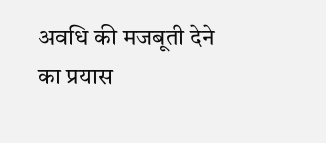अवधि की मजबूती देने का प्रयास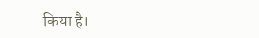किया है।